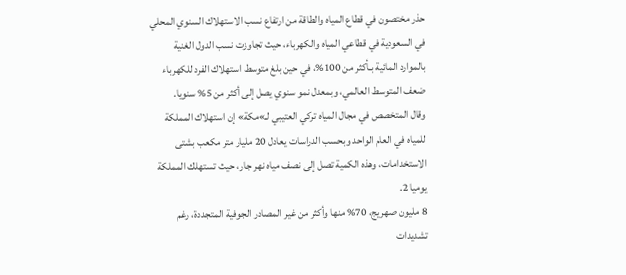حذر مختصون في قطاع المياه والطاقة من ارتفاع نسب الاستهلاك السنوي المحلي في السعودية في قطاعي المياه والكهرباء، حيث تجاوزت نسب الدول الغنية بالموارد المائية بـأكثر من 100%، في حين بلغ متوسط استهلاك الفرد للكهرباء ضعف المتوسط العالمي، وبمعدل نمو سنوي يصل إلى أكثر من 5% سنويا.
وقال المتخصص في مجال المياه تركي العتيبي لـ»مكة» إن استهلاك المملكة للمياه في العام الواحد وبحسب الدراسات يعادل 20 مليار متر مكعب بشتى الاستخدامات، وهذه الكمية تصل إلى نصف مياه نهر جار، حيث تستهلك المملكة يوميا 2.
8 مليون صهريج، 70% منها وأكثر من غير المصادر الجوفية المتجددة، رغم تشديدات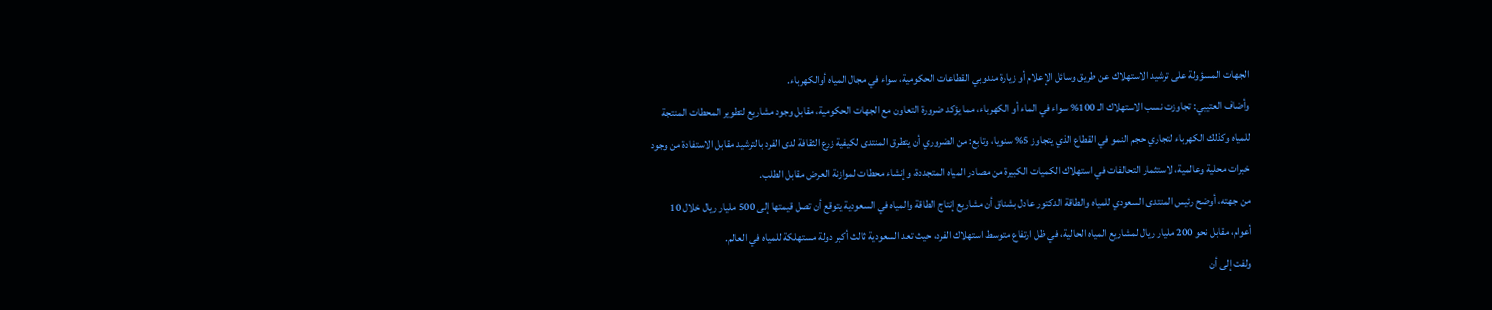الجهات المسؤولة على ترشيد الاستهلاك عن طريق وسائل الإعلام أو زيارة مندوبي القطاعات الحكومية، سواء في مجال المياه أوالكهرباء.
وأضاف العتيبي: تجاوزت نسب الاستهلاك الـ 100% سواء في الماء أو الكهرباء، مما يؤكد ضرورة التعاون مع الجهات الحكومية، مقابل وجود مشاريع لتطوير المحطات المنتجة للمياه وكذلك الكهرباء لتجاري حجم النمو في القطاع الذي يتجاوز 5% سنويا، وتابع: من الضروري أن يتطرق المنتدى لكيفية زرع الثقافة لدى الفرد بالترشيد مقابل الاستفادة من وجود خبرات محلية وعالمية، لاستثمار التحالفات في استهلاك الكميات الكبيرة من مصادر المياه المتجددة، وإنشاء محطات لموازنة العرض مقابل الطلب.
من جهته، أوضح رئيس المنتدى السعودي للمياه والطاقة الدكتور عادل بشناق أن مشاريع إنتاج الطاقة والمياه في السعودية يتوقع أن تصل قيمتها إلى 500 مليار ريال خلال 10 أعوام، مقابل نحو 200 مليار ريال لمشاريع المياه الحالية، في ظل ارتفاع متوسط استهلاك الفرد، حيث تعد السعودية ثالث أكبر دولة مستهلكة للمياه في العالم.
ولفت إلى أن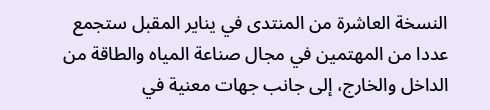النسخة العاشرة من المنتدى في يناير المقبل ستجمع عددا من المهتمين في مجال صناعة المياه والطاقة من الداخل والخارج، إلى جانب جهات معنية في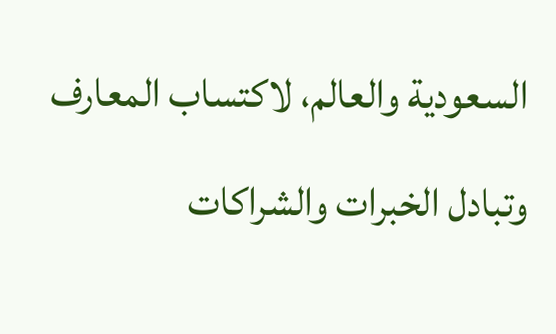السعودية والعالم، لاكتساب المعارف وتبادل الخبرات والشراكات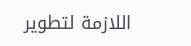اللازمة لتطوير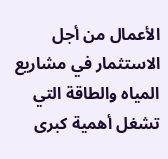الأعمال من أجل الاستثمار في مشاريع المياه والطاقة التي تشغل أهمية كبرى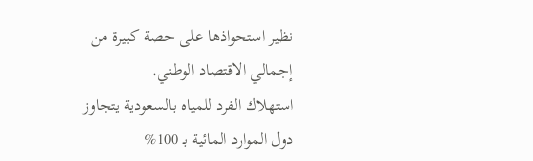نظير استحواذها على حصة كبيرة من إجمالي الاقتصاد الوطني.
استهلاك الفرد للمياه بالسعودية يتجاوز دول الموارد المائية بـ 100%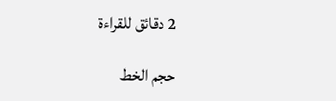2 دقائق للقراءة

حجم الخط